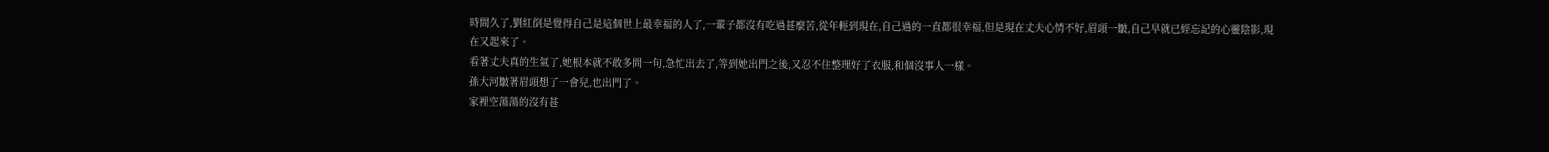時間久了,劉紅倒是覺得自己是這個世上最幸福的人了,一輩子都沒有吃過甚麼苦,從年輕到現在,自己過的一直都很幸福,但是現在丈夫心情不好,眉頭一皺,自己早就已經忘記的心靈陰影,現在又起來了。
看著丈夫真的生氣了,她根本就不敢多問一句,急忙出去了,等到她出門之後,又忍不住整理好了衣服,和個沒事人一樣。
孫大河皺著眉頭想了一會兒,也出門了。
家裡空蕩蕩的沒有甚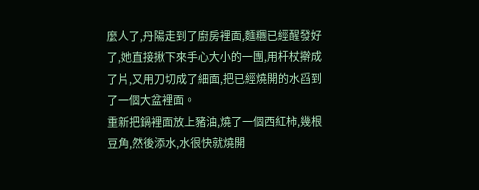麼人了,丹陽走到了廚房裡面,麵糰已經醒發好了,她直接揪下來手心大小的一團,用杆杖擀成了片,又用刀切成了細面,把已經燒開的水舀到了一個大盆裡面。
重新把鍋裡面放上豬油,燒了一個西紅柿,幾根豆角,然後添水,水很快就燒開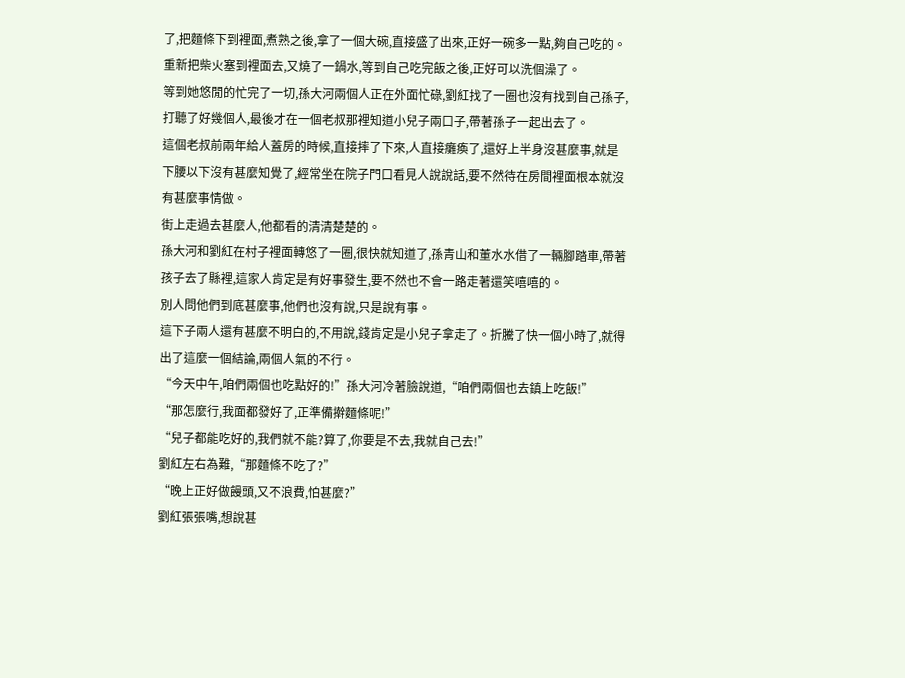了,把麵條下到裡面,煮熟之後,拿了一個大碗,直接盛了出來,正好一碗多一點,夠自己吃的。
重新把柴火塞到裡面去,又燒了一鍋水,等到自己吃完飯之後,正好可以洗個澡了。
等到她悠閒的忙完了一切,孫大河兩個人正在外面忙碌,劉紅找了一圈也沒有找到自己孫子,打聽了好幾個人,最後才在一個老叔那裡知道小兒子兩口子,帶著孫子一起出去了。
這個老叔前兩年給人蓋房的時候,直接摔了下來,人直接癱瘓了,還好上半身沒甚麼事,就是下腰以下沒有甚麼知覺了,經常坐在院子門口看見人說說話,要不然待在房間裡面根本就沒有甚麼事情做。
街上走過去甚麼人,他都看的清清楚楚的。
孫大河和劉紅在村子裡面轉悠了一圈,很快就知道了,孫青山和董水水借了一輛腳踏車,帶著孩子去了縣裡,這家人肯定是有好事發生,要不然也不會一路走著還笑嘻嘻的。
別人問他們到底甚麼事,他們也沒有說,只是說有事。
這下子兩人還有甚麼不明白的,不用說,錢肯定是小兒子拿走了。折騰了快一個小時了,就得出了這麼一個結論,兩個人氣的不行。
“今天中午,咱們兩個也吃點好的!”孫大河冷著臉說道,“咱們兩個也去鎮上吃飯!”
“那怎麼行,我面都發好了,正準備擀麵條呢!”
“兒子都能吃好的,我們就不能?算了,你要是不去,我就自己去!”
劉紅左右為難,“那麵條不吃了?”
“晚上正好做饅頭,又不浪費,怕甚麼?”
劉紅張張嘴,想說甚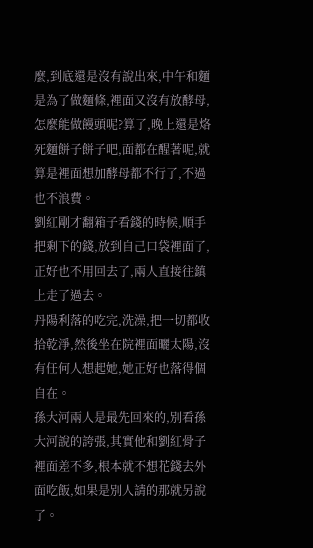麼,到底還是沒有說出來,中午和麵是為了做麵條,裡面又沒有放酵母,怎麼能做饅頭呢?算了,晚上還是烙死麵餅子餅子吧,面都在醒著呢,就算是裡面想加酵母都不行了,不過也不浪費。
劉紅剛才翻箱子看錢的時候,順手把剩下的錢,放到自己口袋裡面了,正好也不用回去了,兩人直接往鎮上走了過去。
丹陽利落的吃完,洗澡,把一切都收拾乾淨,然後坐在院裡面曬太陽,沒有任何人想起她,她正好也落得個自在。
孫大河兩人是最先回來的,別看孫大河說的誇張,其實他和劉紅骨子裡面差不多,根本就不想花錢去外面吃飯,如果是別人請的那就另說了。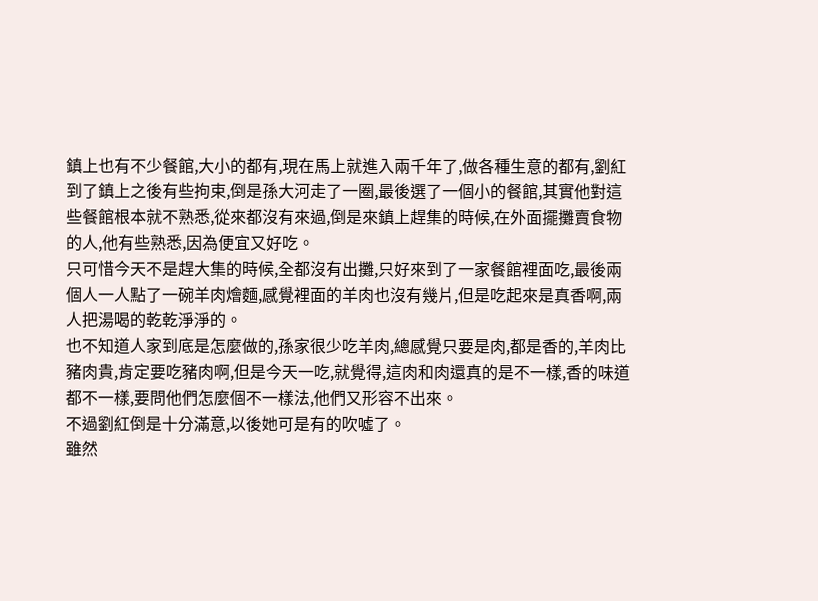鎮上也有不少餐館,大小的都有,現在馬上就進入兩千年了,做各種生意的都有,劉紅到了鎮上之後有些拘束,倒是孫大河走了一圈,最後選了一個小的餐館,其實他對這些餐館根本就不熟悉,從來都沒有來過,倒是來鎮上趕集的時候,在外面擺攤賣食物的人,他有些熟悉,因為便宜又好吃。
只可惜今天不是趕大集的時候,全都沒有出攤,只好來到了一家餐館裡面吃,最後兩個人一人點了一碗羊肉燴麵,感覺裡面的羊肉也沒有幾片,但是吃起來是真香啊,兩人把湯喝的乾乾淨淨的。
也不知道人家到底是怎麼做的,孫家很少吃羊肉,總感覺只要是肉,都是香的,羊肉比豬肉貴,肯定要吃豬肉啊,但是今天一吃,就覺得,這肉和肉還真的是不一樣,香的味道都不一樣,要問他們怎麼個不一樣法,他們又形容不出來。
不過劉紅倒是十分滿意,以後她可是有的吹噓了。
雖然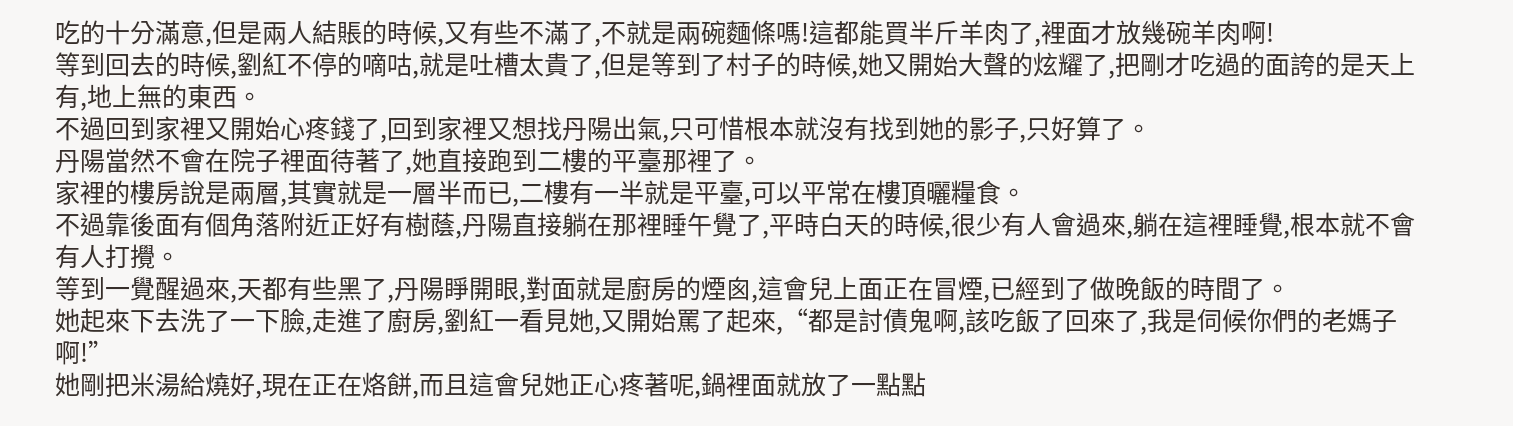吃的十分滿意,但是兩人結賬的時候,又有些不滿了,不就是兩碗麵條嗎!這都能買半斤羊肉了,裡面才放幾碗羊肉啊!
等到回去的時候,劉紅不停的嘀咕,就是吐槽太貴了,但是等到了村子的時候,她又開始大聲的炫耀了,把剛才吃過的面誇的是天上有,地上無的東西。
不過回到家裡又開始心疼錢了,回到家裡又想找丹陽出氣,只可惜根本就沒有找到她的影子,只好算了。
丹陽當然不會在院子裡面待著了,她直接跑到二樓的平臺那裡了。
家裡的樓房說是兩層,其實就是一層半而已,二樓有一半就是平臺,可以平常在樓頂曬糧食。
不過靠後面有個角落附近正好有樹蔭,丹陽直接躺在那裡睡午覺了,平時白天的時候,很少有人會過來,躺在這裡睡覺,根本就不會有人打攪。
等到一覺醒過來,天都有些黑了,丹陽睜開眼,對面就是廚房的煙囪,這會兒上面正在冒煙,已經到了做晚飯的時間了。
她起來下去洗了一下臉,走進了廚房,劉紅一看見她,又開始罵了起來,“都是討債鬼啊,該吃飯了回來了,我是伺候你們的老媽子啊!”
她剛把米湯給燒好,現在正在烙餅,而且這會兒她正心疼著呢,鍋裡面就放了一點點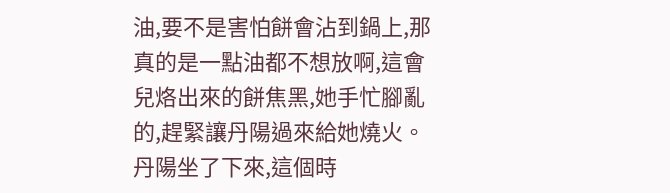油,要不是害怕餅會沾到鍋上,那真的是一點油都不想放啊,這會兒烙出來的餅焦黑,她手忙腳亂的,趕緊讓丹陽過來給她燒火。
丹陽坐了下來,這個時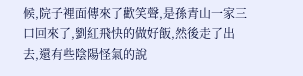候,院子裡面傳來了歡笑聲,是孫青山一家三口回來了,劉紅飛快的做好飯,然後走了出去,還有些陰陽怪氣的說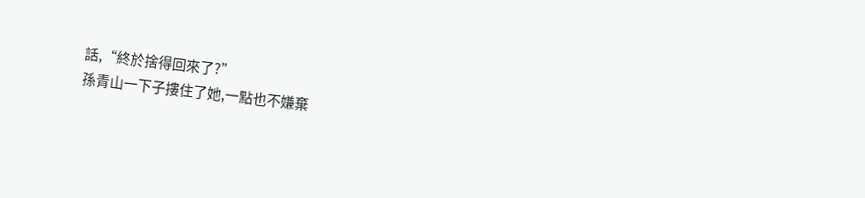話,“終於捨得回來了?”
孫青山一下子摟住了她,一點也不嫌棄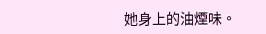她身上的油煙味。